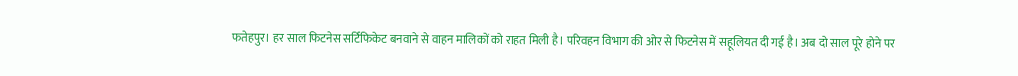फतेहपुर। हर साल फिटनेस सर्टिफिकेट बनवाने से वाहन मालिकों को राहत मिली है। परिवहन विभाग की ओर से फिटनेस में सहूलियत दी गई है। अब दो साल पूरे होने पर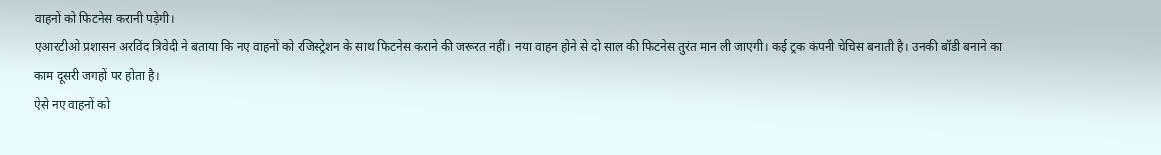वाहनों को फिटनेस करानी पड़ेगी।
एआरटीओ प्रशासन अरविंद त्रिवेदी ने बताया कि नए वाहनों को रजिस्ट्रेशन के साथ फिटनेस कराने की जरूरत नहीं। नया वाहन होने से दो साल की फिटनेस तुरंत मान ली जाएगी। कई ट्रक कंपनी चेचिस बनाती है। उनकी बॉडी बनाने का काम दूसरी जगहों पर होता है।
ऐसे नए वाहनों को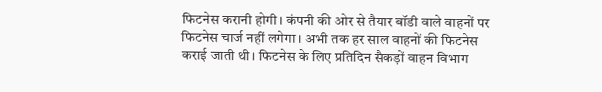फिटनेस करानी होगी। कंपनी की ओर से तैयार बॉडी वाले वाहनों पर फिटनेस चार्ज नहीं लगेगा। अभी तक हर साल वाहनों की फिटनेस कराई जाती थी। फिटनेस के लिए प्रतिदिन सैकड़ों वाहन विभाग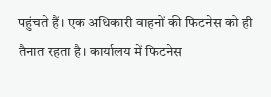पहुंचते हैं। एक अधिकारी वाहनों की फिटनेस को ही तैनात रहता है। कार्यालय में फिटनेस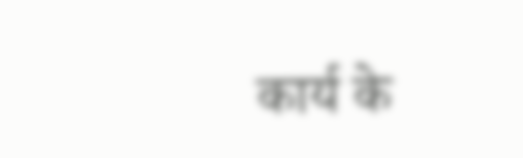कार्य के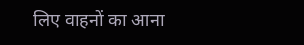लिए वाहनों का आना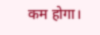कम होगा।